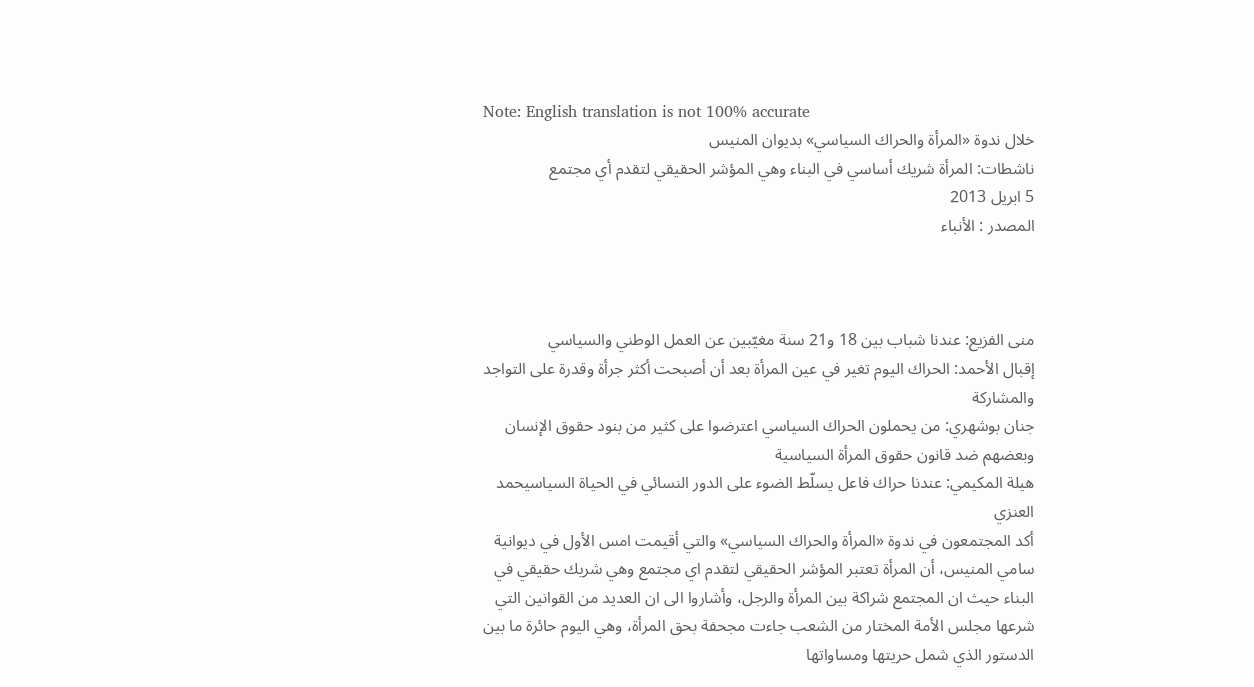Note: English translation is not 100% accurate
خلال ندوة «المرأة والحراك السياسي» بديوان المنيس
ناشطات: المرأة شريك أساسي في البناء وهي المؤشر الحقيقي لتقدم أي مجتمع
5 ابريل 2013
المصدر : الأنباء



منى الفزيع: عندنا شباب بين 18 و21 سنة مغيّبين عن العمل الوطني والسياسي
إقبال الأحمد: الحراك اليوم تغير في عين المرأة بعد أن أصبحت أكثر جرأة وقدرة على التواجد والمشاركة
جنان بوشهري: من يحملون الحراك السياسي اعترضوا على كثير من بنود حقوق الإنسان وبعضهم ضد قانون حقوق المرأة السياسية
هيلة المكيمي: عندنا حراك فاعل يسلّط الضوء على الدور النسائي في الحياة السياسيحمد العنزي
أكد المجتمعون في ندوة «المرأة والحراك السياسي» والتي أقيمت امس الأول في ديوانية سامي المنيس، أن المرأة تعتبر المؤشر الحقيقي لتقدم اي مجتمع وهي شريك حقيقي في البناء حيث ان المجتمع شراكة بين المرأة والرجل، وأشاروا الى ان العديد من القوانين التي شرعها مجلس الأمة المختار من الشعب جاءت مجحفة بحق المرأة، وهي اليوم حائرة ما بين الدستور الذي شمل حريتها ومساواتها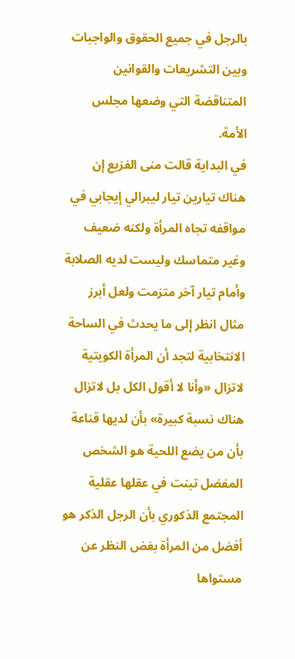بالرجل في جميع الحقوق والواجبات وبين التشريعات والقوانين المتناقضة التي وضعها مجلس الأمة.
في البداية قالت منى الفزيع إن هناك تيارين تيار ليبرالي إيجابي في مواقفه تجاه المرأة ولكنه ضعيف وغير متماسك وليست لديه الصلابة وأمام تيار آخر متزمت ولعل أبرز مثال انظر إلى ما يحدث في الساحة الانتخابية لتجد أن المرأة الكويتية لاتزال «وأنا لا أقول الكل بل لاتزال هناك نسبة كبيرة» بأن لديها قناعة بأن من يضع اللحية هو الشخص المفضل تبنت في عقلها عقلية المجتمع الذكوري بأن الرجل الذكر هو أفضل من المرأة بغض النظر عن مستواها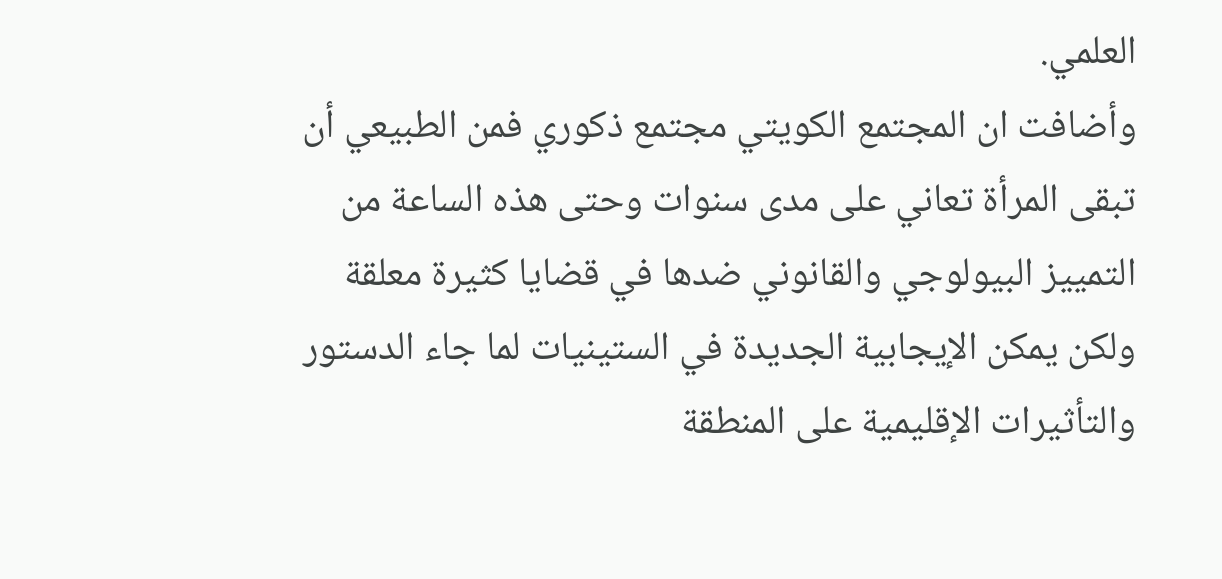العلمي.
وأضافت ان المجتمع الكويتي مجتمع ذكوري فمن الطبيعي أن تبقى المرأة تعاني على مدى سنوات وحتى هذه الساعة من التمييز البيولوجي والقانوني ضدها في قضايا كثيرة معلقة ولكن يمكن الإيجابية الجديدة في الستينيات لما جاء الدستور والتأثيرات الإقليمية على المنطقة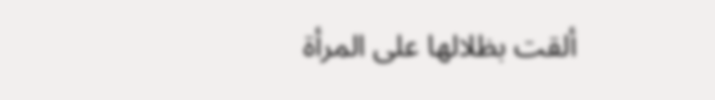ألقت بظلالها على المرأة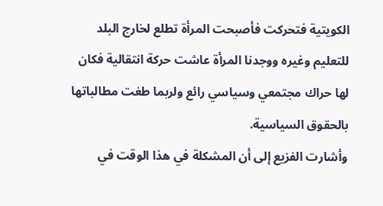الكويتية فتحركت فأصبحت المرأة تطلع لخارج البلد للتعليم وغيره ووجدنا المرأة عاشت حركة انتقالية فكان لها حراك مجتمعي وسياسي رائع ولربما طغت مطالباتها بالحقوق السياسية.
وأشارت الفزيع إلى أن المشكلة في هذا الوقت في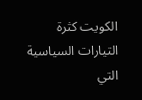الكويت كثرة التيارات السياسية التي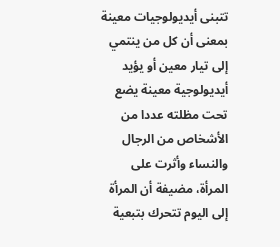تتبنى أيديولوجيات معينة بمعنى أن كل من ينتمي إلى تيار معين أو يؤيد أيديولوجية معينة يضع تحت مظلته عددا من الأشخاص من الرجال والنساء وأثرت على المرأة، مضيفة أن المرأة إلى اليوم تتحرك بتبعية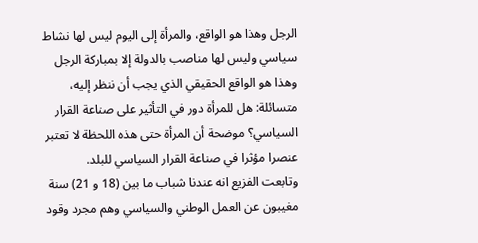الرجل وهذا هو الواقع، والمرأة إلى اليوم ليس لها نشاط سياسي وليس لها مناصب بالدولة إلا بمباركة الرجل وهذا هو الواقع الحقيقي الذي يجب أن ننظر إليه، متسائلة: هل للمرأة دور في التأثير على صناعة القرار السياسي؟ موضحة أن المرأة حتى هذه اللحظة لا تعتبر عنصرا مؤثرا في صناعة القرار السياسي للبلد.
وتابعت الفزيع انه عندنا شباب ما بين (18 و 21) سنة مغيبون عن العمل الوطني والسياسي وهم مجرد وقود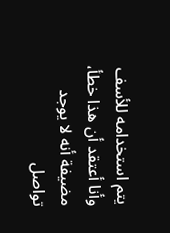يتم استخدامه للأسف وأنا أعتقد أن هذا خطأ، مضيفة أنه لا يوجد تواصل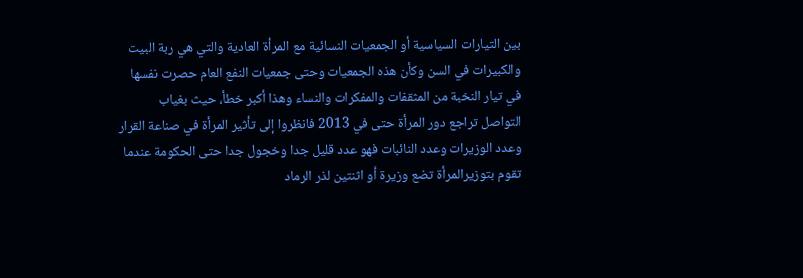بين التيارات السياسية أو الجمعيات النسائية مع المرأة العادية والتي هي ربة البيت والكبيرات في السن وكأن هذه الجمعيات وحتى جمعيات النفع العام حصرت نفسها في تيار النخبة من المثقفات والمفكرات والنساء وهذا أكبر خطأ، حيث بغياب التواصل تراجع دور المرأة حتى في 2013 فانظروا إلى تأثير المرأة في صناعة القرار وعدد الوزيرات وعدد النائبات فهو عدد قليل جدا وخجول جدا حتى الحكومة عندما تقوم بتوزيرالمرأة تضع وزيرة أو اثنتين لذر الرماد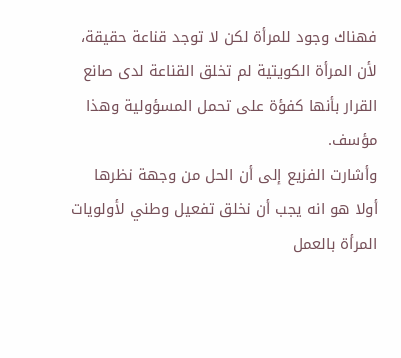فهناك وجود للمرأة لكن لا توجد قناعة حقيقة، لأن المرأة الكويتية لم تخلق القناعة لدى صانع القرار بأنها كفؤة على تحمل المسؤولية وهذا مؤسف.
وأشارت الفزيع إلى أن الحل من وجهة نظرها أولا هو انه يجب أن نخلق تفعيل وطني لأولويات المرأة بالعمل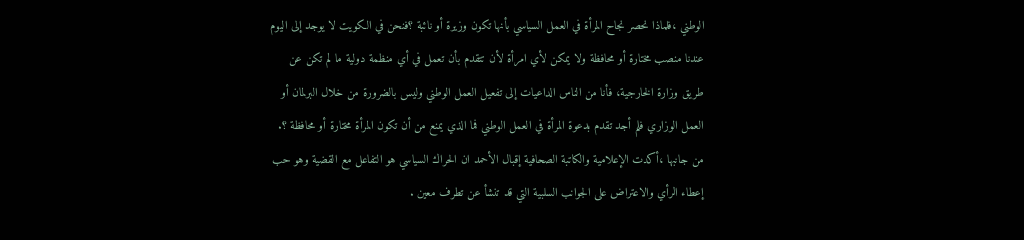الوطني ،فلماذا نحصر نجاح المرأة في العمل السياسي بأنها تكون وزيرة أو نائبة ؟فنحن في الكويت لا يوجد إلى اليوم عندنا منصب مختارة أو محافظة ولا يمكن لأي امرأة لأن تتقدم بأن تعمل في أي منظمة دولية ما لم تكن عن طريق وزارة الخارجية، فأنا من الناس الداعيات إلى تفعيل العمل الوطني وليس بالضرورة من خلال البرلمان أو العمل الوزاري فلم أجد تقدم بدعوة المرأة في العمل الوطني فما الذي يمنع من أن تكون المرأة مختارة أو محافظة ؟.
من جانبها ،أكدت الإعلامية والكاتبة الصحافية إقبال الأحمد ان الحراك السياسي هو التفاعل مع القضية وهو حب إعطاء الرأي والاعتراض على الجوانب السلبية التي قد تنشأ عن تطرف معين .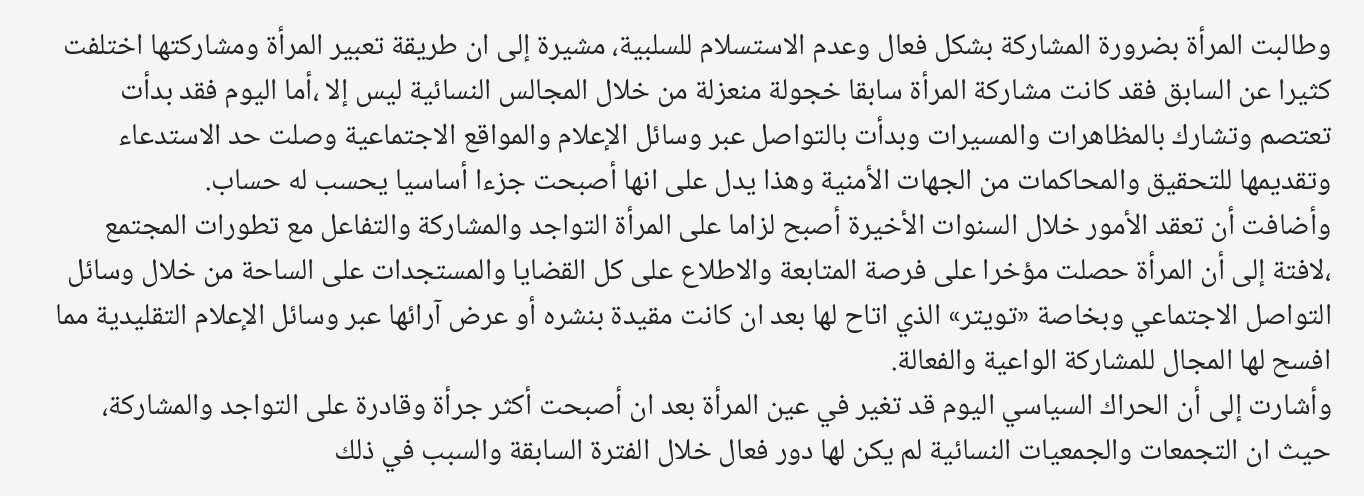وطالبت المرأة بضرورة المشاركة بشكل فعال وعدم الاستسلام للسلبية، مشيرة إلى ان طريقة تعبير المرأة ومشاركتها اختلفت كثيرا عن السابق فقد كانت مشاركة المرأة سابقا خجولة منعزلة من خلال المجالس النسائية ليس إلا ،أما اليوم فقد بدأت تعتصم وتشارك بالمظاهرات والمسيرات وبدأت بالتواصل عبر وسائل الإعلام والمواقع الاجتماعية وصلت حد الاستدعاء وتقديمها للتحقيق والمحاكمات من الجهات الأمنية وهذا يدل على انها أصبحت جزءا أساسيا يحسب له حساب.
وأضافت أن تعقد الأمور خلال السنوات الأخيرة أصبح لزاما على المرأة التواجد والمشاركة والتفاعل مع تطورات المجتمع ،لافتة إلى أن المرأة حصلت مؤخرا على فرصة المتابعة والاطلاع على كل القضايا والمستجدات على الساحة من خلال وسائل التواصل الاجتماعي وبخاصة «تويتر» الذي اتاح لها بعد ان كانت مقيدة بنشره أو عرض آرائها عبر وسائل الإعلام التقليدية مما افسح لها المجال للمشاركة الواعية والفعالة.
وأشارت إلى أن الحراك السياسي اليوم قد تغير في عين المرأة بعد ان أصبحت أكثر جرأة وقادرة على التواجد والمشاركة، حيث ان التجمعات والجمعيات النسائية لم يكن لها دور فعال خلال الفترة السابقة والسبب في ذلك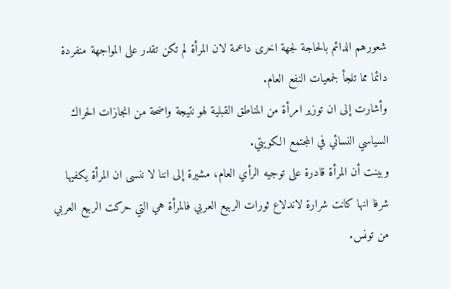شعورهم الدائم بالحاجة لجهة اخرى داعمة لان المرأة لم تكن تقدر على المواجهة منفردة دائما مما تلجأ لجمعيات النفع العام.
وأشارت إلى ان توزير امرأة من المناطق القبلية لهو نتيجة واضحة من انجازات الحراك السياسي النسائي في المجتمع الكويتي.
وبينت أن المرأة قادرة على توجيه الرأي العام، مشيرة إلى اننا لا ننسى ان المرأة يكفيها شرفا انها كانت شرارة لاندلاع ثورات الربيع العربي فالمرأة هي التي حركت الربيع العربي من تونس.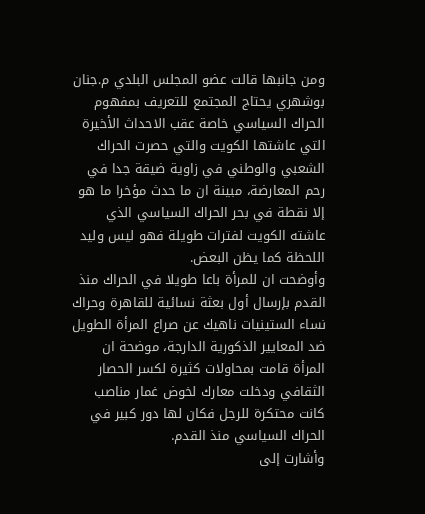ومن جانبها قالت عضو المجلس البلدي م.جنان بوشهري يحتاج المجتمع للتعريف بمفهوم الحراك السياسي خاصة عقب الاحداث الأخيرة التي عاشتها الكويت والتي حصرت الحراك الشعبي والوطني في زاوية ضيقة جدا في رحم المعارضة، مبينة ان ما حدث مؤخرا ما هو إلا نقطة في بحر الحراك السياسي الذي عاشته الكويت لفترات طويلة فهو ليس وليد اللحظة كما يظن البعض.
وأوضحت ان للمرأة باعا طويلا في الحراك منذ القدم بإرسال أول بعثة نسائية للقاهرة وحراك نساء الستينيات ناهيك عن صراع المرأة الطويل ضد المعايير الذكورية الدارجة، موضحة ان المرأة قامت بمحاولات كثيرة لكسر الحصار الثقافي ودخلت معارك لخوض غمار مناصب كانت محتكرة للرجل فكان لها دور كبير في الحراك السياسي منذ القدم.
وأشارت إلى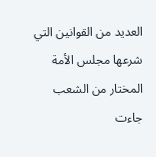العديد من القوانين التي شرعها مجلس الأمة المختار من الشعب جاءت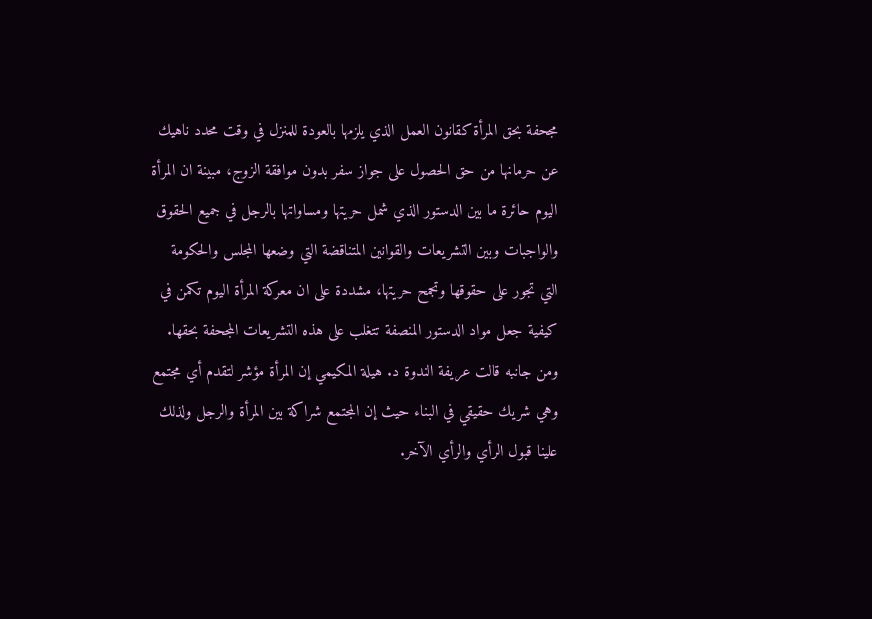مجحفة بحق المرأة كقانون العمل الذي يلزمها بالعودة للمنزل في وقت محدد ناهيك عن حرمانها من حق الحصول على جواز سفر بدون موافقة الزوج، مبينة ان المرأة اليوم حائرة ما بين الدستور الذي شمل حريتها ومساواتها بالرجل في جميع الحقوق والواجبات وبين التشريعات والقوانين المتناقضة التي وضعها المجلس والحكومة التي تجور على حقوقها وتجمح حريتها، مشددة على ان معركة المرأة اليوم تكمن في كيفية جعل مواد الدستور المنصفة تتغلب على هذه التشريعات المجحفة بحقها.
ومن جانبه قالت عريفة الندوة د. هيلة المكيمي إن المرأة مؤشر لتقدم أي مجتمع وهي شريك حقيقي في البناء حيث إن المجتمع شراكة بين المرأة والرجل ولذلك علينا قبول الرأي والرأي الآخر.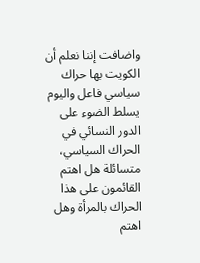واضافت إننا نعلم أن الكويت بها حراك سياسي فاعل واليوم يسلط الضوء على الدور النسائي في الحراك السياسي، متسائلة هل اهتم القائمون على هذا الحراك بالمرأة وهل اهتم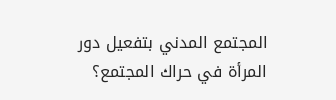المجتمع المدني بتفعيل دور المرأة في حراك المجتمع؟